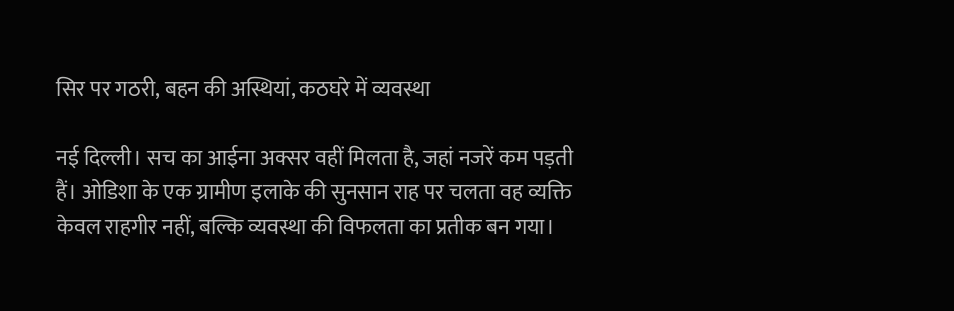सिर पर गठरी, बहन की अस्थियां, कठघरे में व्यवस्था

नई दिल्ली। सच का आईना अक्सर वहीं मिलता है, जहां नजरें कम पड़ती हैं। ओडिशा के एक ग्रामीण इलाके की सुनसान राह पर चलता वह व्यक्ति केवल राहगीर नहीं, बल्कि व्यवस्था की विफलता का प्रतीक बन गया।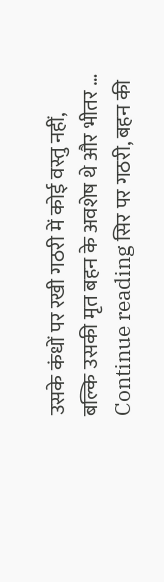उसके कंधों पर रखी गठरी में कोई वस्तु नहीं, बल्कि उसकी मृत बहन के अवशेष थे और भीतर … Continue reading सिर पर गठरी, बहन की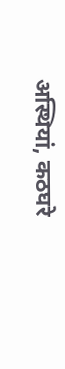अस्थियां, कठघरे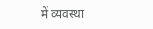में व्यवस्था